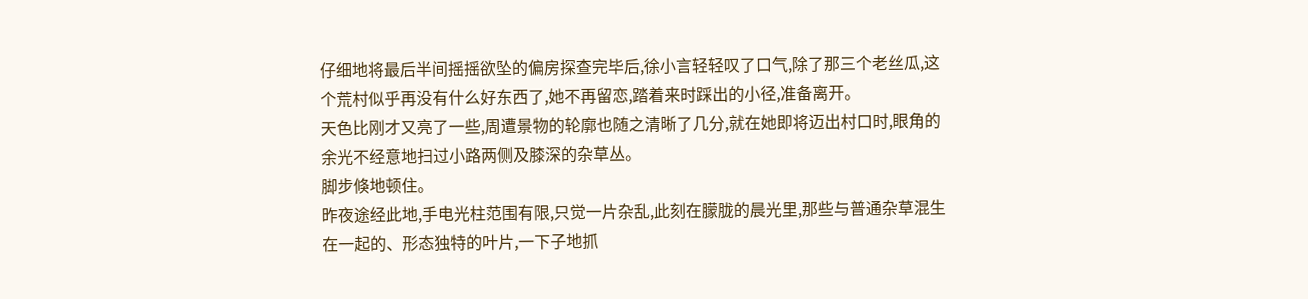仔细地将最后半间摇摇欲坠的偏房探查完毕后,徐小言轻轻叹了口气,除了那三个老丝瓜,这个荒村似乎再没有什么好东西了,她不再留恋,踏着来时踩出的小径,准备离开。
天色比刚才又亮了一些,周遭景物的轮廓也随之清晰了几分,就在她即将迈出村口时,眼角的余光不经意地扫过小路两侧及膝深的杂草丛。
脚步倏地顿住。
昨夜途经此地,手电光柱范围有限,只觉一片杂乱,此刻在朦胧的晨光里,那些与普通杂草混生在一起的、形态独特的叶片,一下子地抓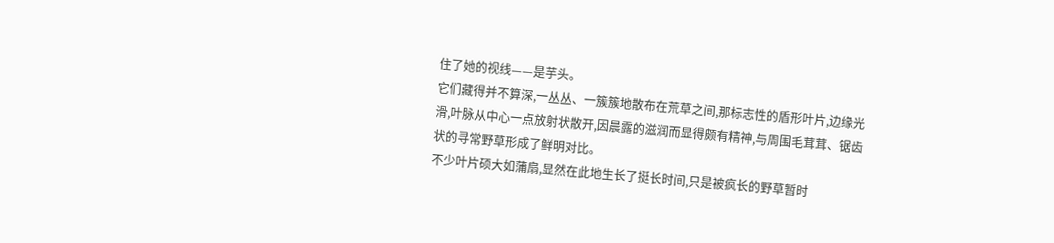住了她的视线——是芋头。
它们藏得并不算深,一丛丛、一簇簇地散布在荒草之间,那标志性的盾形叶片,边缘光滑,叶脉从中心一点放射状散开,因晨露的滋润而显得颇有精神,与周围毛茸茸、锯齿状的寻常野草形成了鲜明对比。
不少叶片硕大如蒲扇,显然在此地生长了挺长时间,只是被疯长的野草暂时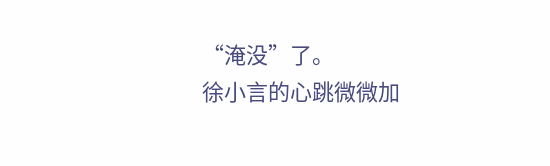“淹没”了。
徐小言的心跳微微加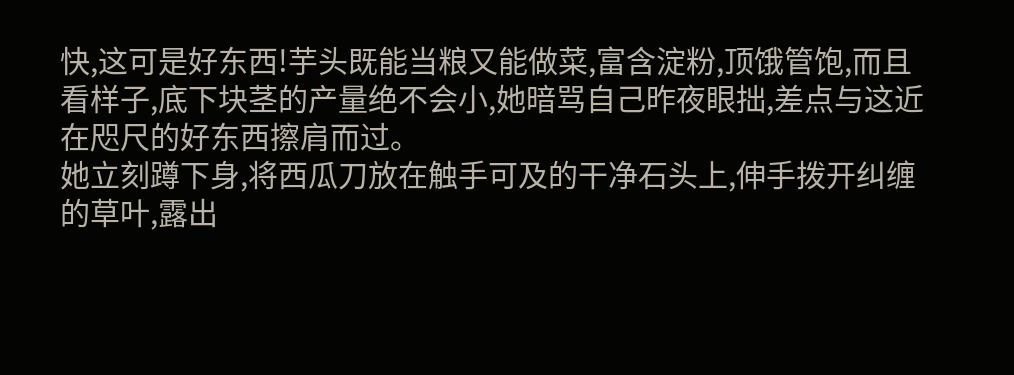快,这可是好东西!芋头既能当粮又能做菜,富含淀粉,顶饿管饱,而且看样子,底下块茎的产量绝不会小,她暗骂自己昨夜眼拙,差点与这近在咫尺的好东西擦肩而过。
她立刻蹲下身,将西瓜刀放在触手可及的干净石头上,伸手拨开纠缠的草叶,露出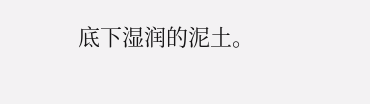底下湿润的泥土。